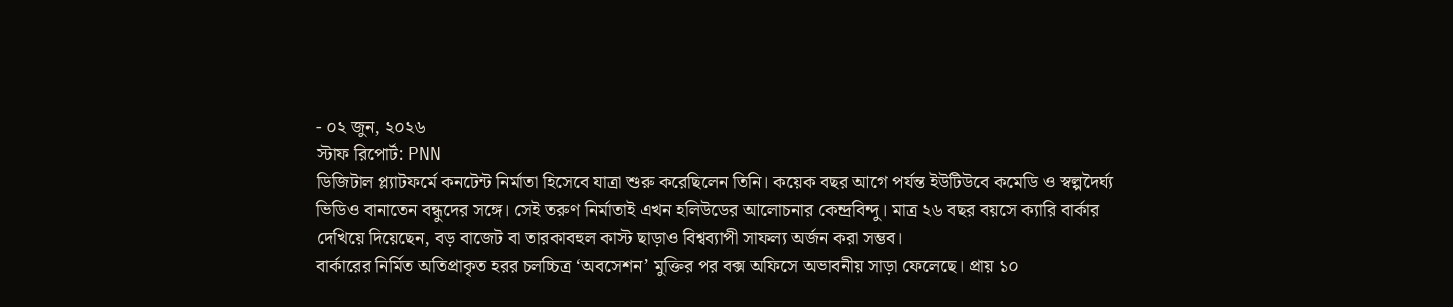- ০২ জুন, ২০২৬
স্টাফ রিপোর্ট: PNN
ডিজিটাল প্ল্যাটফর্মে কনটেন্ট নির্মাতা হিসেবে যাত্রা শুরু করেছিলেন তিনি। কয়েক বছর আগে পর্যন্ত ইউটিউবে কমেডি ও স্বল্পদৈর্ঘ্য ভিডিও বানাতেন বন্ধুদের সঙ্গে। সেই তরুণ নির্মাতাই এখন হলিউডের আলোচনার কেন্দ্রবিন্দু। মাত্র ২৬ বছর বয়সে ক্যারি বার্কার দেখিয়ে দিয়েছেন, বড় বাজেট বা তারকাবহুল কাস্ট ছাড়াও বিশ্বব্যাপী সাফল্য অর্জন করা সম্ভব।
বার্কারের নির্মিত অতিপ্রাকৃত হরর চলচ্চিত্র ‘অবসেশন’ মুক্তির পর বক্স অফিসে অভাবনীয় সাড়া ফেলেছে। প্রায় ১০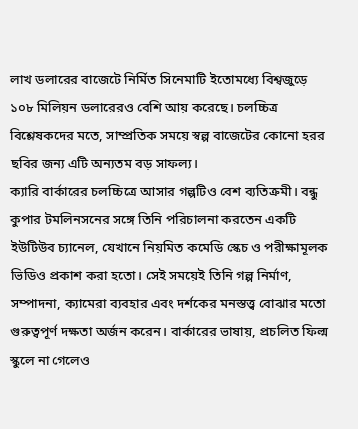লাখ ডলারের বাজেটে নির্মিত সিনেমাটি ইতোমধ্যে বিশ্বজুড়ে ১০৮ মিলিয়ন ডলারেরও বেশি আয় করেছে। চলচ্চিত্র বিশ্লেষকদের মতে, সাম্প্রতিক সময়ে স্বল্প বাজেটের কোনো হরর ছবির জন্য এটি অন্যতম বড় সাফল্য।
ক্যারি বার্কারের চলচ্চিত্রে আসার গল্পটিও বেশ ব্যতিক্রমী। বন্ধু কুপার টমলিনসনের সঙ্গে তিনি পরিচালনা করতেন একটি ইউটিউব চ্যানেল, যেখানে নিয়মিত কমেডি স্কেচ ও পরীক্ষামূলক ভিডিও প্রকাশ করা হতো। সেই সময়েই তিনি গল্প নির্মাণ, সম্পাদনা, ক্যামেরা ব্যবহার এবং দর্শকের মনস্তত্ত্ব বোঝার মতো গুরুত্বপূর্ণ দক্ষতা অর্জন করেন। বার্কারের ভাষায়, প্রচলিত ফিল্ম স্কুলে না গেলেও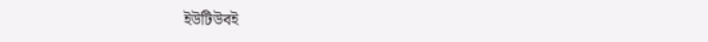ইউটিউবই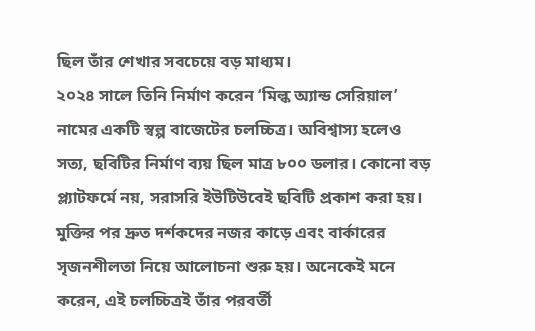ছিল তাঁর শেখার সবচেয়ে বড় মাধ্যম।
২০২৪ সালে তিনি নির্মাণ করেন ‘মিল্ক অ্যান্ড সেরিয়াল’ নামের একটি স্বল্প বাজেটের চলচ্চিত্র। অবিশ্বাস্য হলেও সত্য, ছবিটির নির্মাণ ব্যয় ছিল মাত্র ৮০০ ডলার। কোনো বড় প্ল্যাটফর্মে নয়, সরাসরি ইউটিউবেই ছবিটি প্রকাশ করা হয়। মুক্তির পর দ্রুত দর্শকদের নজর কাড়ে এবং বার্কারের সৃজনশীলতা নিয়ে আলোচনা শুরু হয়। অনেকেই মনে করেন, এই চলচ্চিত্রই তাঁর পরবর্তী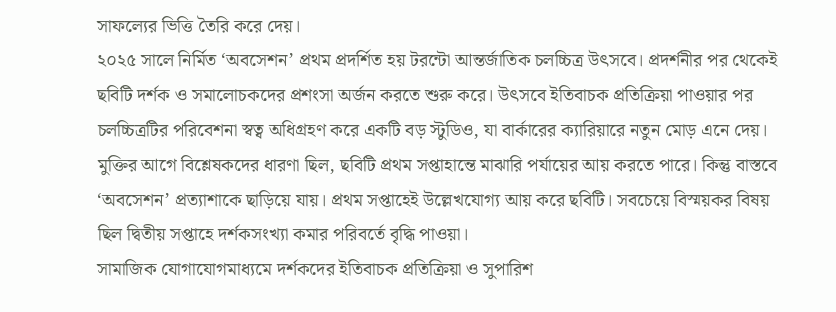সাফল্যের ভিত্তি তৈরি করে দেয়।
২০২৫ সালে নির্মিত ‘অবসেশন’ প্রথম প্রদর্শিত হয় টরন্টো আন্তর্জাতিক চলচ্চিত্র উৎসবে। প্রদর্শনীর পর থেকেই ছবিটি দর্শক ও সমালোচকদের প্রশংসা অর্জন করতে শুরু করে। উৎসবে ইতিবাচক প্রতিক্রিয়া পাওয়ার পর চলচ্চিত্রটির পরিবেশনা স্বত্ব অধিগ্রহণ করে একটি বড় স্টুডিও, যা বার্কারের ক্যারিয়ারে নতুন মোড় এনে দেয়।
মুক্তির আগে বিশ্লেষকদের ধারণা ছিল, ছবিটি প্রথম সপ্তাহান্তে মাঝারি পর্যায়ের আয় করতে পারে। কিন্তু বাস্তবে ‘অবসেশন’ প্রত্যাশাকে ছাড়িয়ে যায়। প্রথম সপ্তাহেই উল্লেখযোগ্য আয় করে ছবিটি। সবচেয়ে বিস্ময়কর বিষয় ছিল দ্বিতীয় সপ্তাহে দর্শকসংখ্যা কমার পরিবর্তে বৃদ্ধি পাওয়া।
সামাজিক যোগাযোগমাধ্যমে দর্শকদের ইতিবাচক প্রতিক্রিয়া ও সুপারিশ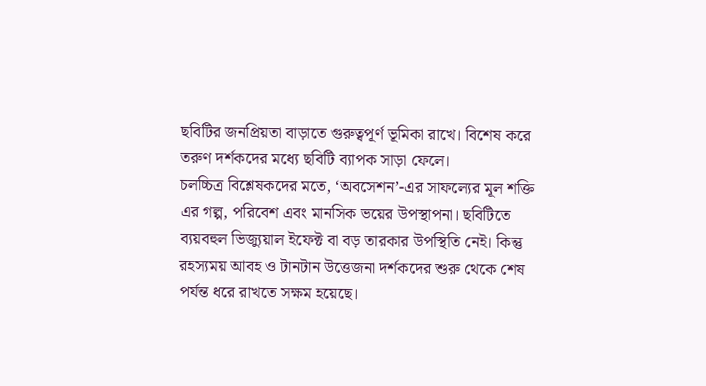ছবিটির জনপ্রিয়তা বাড়াতে গুরুত্বপূর্ণ ভূমিকা রাখে। বিশেষ করে তরুণ দর্শকদের মধ্যে ছবিটি ব্যাপক সাড়া ফেলে।
চলচ্চিত্র বিশ্লেষকদের মতে, ‘অবসেশন’-এর সাফল্যের মূল শক্তি এর গল্প, পরিবেশ এবং মানসিক ভয়ের উপস্থাপনা। ছবিটিতে ব্যয়বহুল ভিজ্যুয়াল ইফেক্ট বা বড় তারকার উপস্থিতি নেই। কিন্তু রহস্যময় আবহ ও টানটান উত্তেজনা দর্শকদের শুরু থেকে শেষ পর্যন্ত ধরে রাখতে সক্ষম হয়েছে।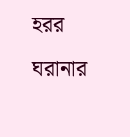হরর ঘরানার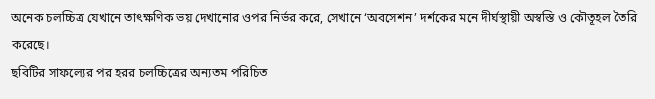অনেক চলচ্চিত্র যেখানে তাৎক্ষণিক ভয় দেখানোর ওপর নির্ভর করে, সেখানে ‘অবসেশন’ দর্শকের মনে দীর্ঘস্থায়ী অস্বস্তি ও কৌতূহল তৈরি করেছে।
ছবিটির সাফল্যের পর হরর চলচ্চিত্রের অন্যতম পরিচিত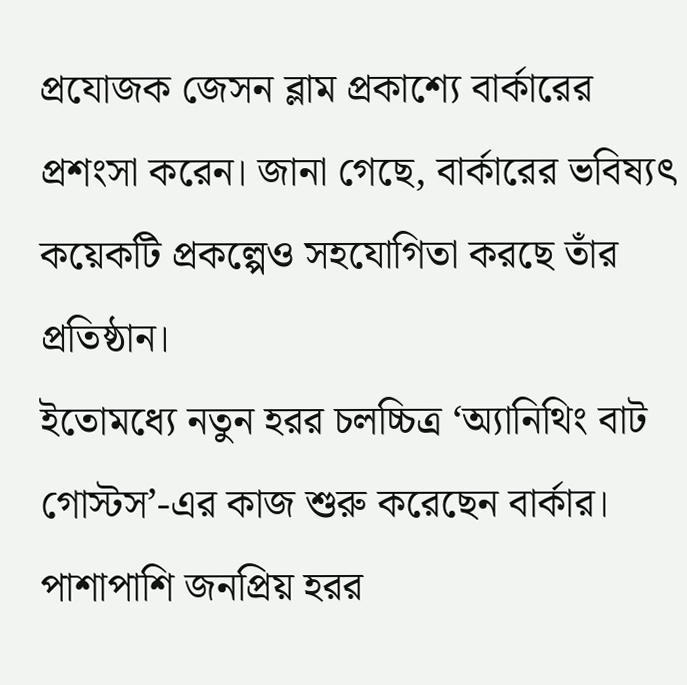প্রযোজক জেসন ব্লাম প্রকাশ্যে বার্কারের প্রশংসা করেন। জানা গেছে, বার্কারের ভবিষ্যৎ কয়েকটি প্রকল্পেও সহযোগিতা করছে তাঁর প্রতিষ্ঠান।
ইতোমধ্যে নতুন হরর চলচ্চিত্র ‘অ্যানিথিং বাট গোস্টস’-এর কাজ শুরু করেছেন বার্কার। পাশাপাশি জনপ্রিয় হরর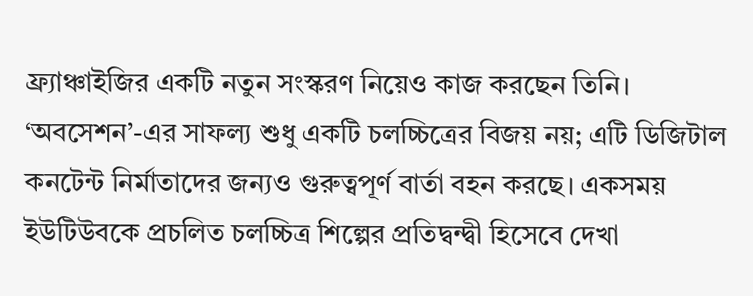ফ্র্যাঞ্চাইজির একটি নতুন সংস্করণ নিয়েও কাজ করছেন তিনি।
‘অবসেশন’-এর সাফল্য শুধু একটি চলচ্চিত্রের বিজয় নয়; এটি ডিজিটাল কনটেন্ট নির্মাতাদের জন্যও গুরুত্বপূর্ণ বার্তা বহন করছে। একসময় ইউটিউবকে প্রচলিত চলচ্চিত্র শিল্পের প্রতিদ্বন্দ্বী হিসেবে দেখা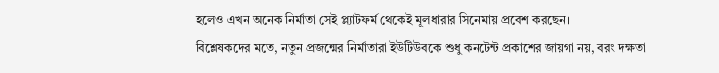হলেও এখন অনেক নির্মাতা সেই প্ল্যাটফর্ম থেকেই মূলধারার সিনেমায় প্রবেশ করছেন।
বিশ্লেষকদের মতে, নতুন প্রজন্মের নির্মাতারা ইউটিউবকে শুধু কনটেন্ট প্রকাশের জায়গা নয়, বরং দক্ষতা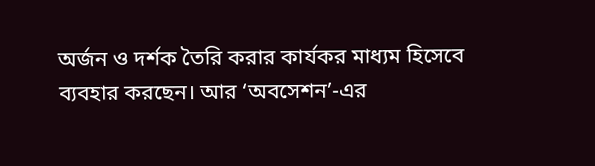অর্জন ও দর্শক তৈরি করার কার্যকর মাধ্যম হিসেবে ব্যবহার করছেন। আর ‘অবসেশন’-এর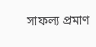সাফল্য প্রমাণ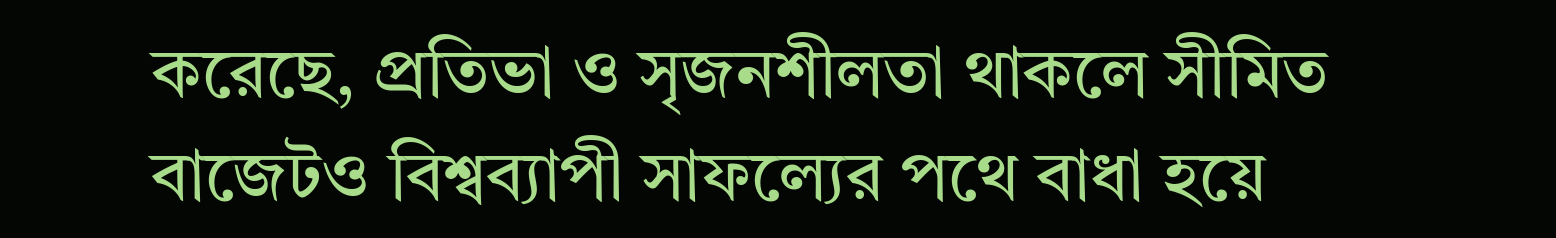করেছে, প্রতিভা ও সৃজনশীলতা থাকলে সীমিত বাজেটও বিশ্বব্যাপী সাফল্যের পথে বাধা হয়ে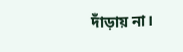দাঁড়ায় না।